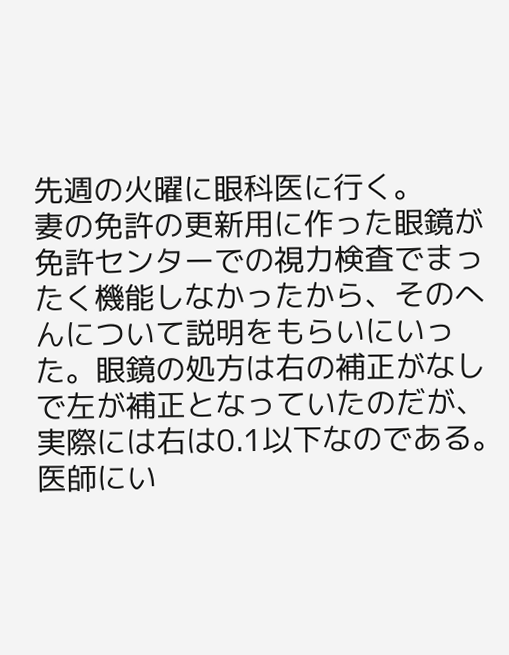先週の火曜に眼科医に行く。
妻の免許の更新用に作った眼鏡が免許センターでの視力検査でまったく機能しなかったから、そのへんについて説明をもらいにいった。眼鏡の処方は右の補正がなしで左が補正となっていたのだが、実際には右は0.1以下なのである。
医師にい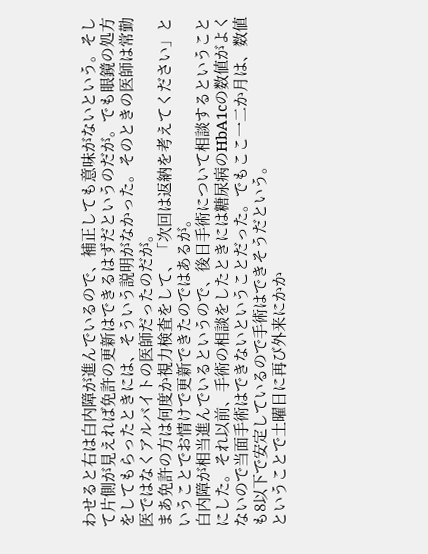わせると右は白内障が進んでいるので、補正しても意味がないという。そして片側が見えれば免許の更新はできるはずだというのだが。でも眼鏡の処方をしてもらったときには、そういう説明がなかった。そのときの医師は常勤医ではなくアルバイトの医師だったのだが。
まあ免許の方は何度か視力検査をして、「次回は返納を考えてください」ということでお情けで更新できたのではあるが。
白内障が相当進んでいるというので、後日手術について相談するということにした。それ以前、手術の相談をしたときには糖尿病のHbA1cの数値がよくないので当面手術はできないということだった。でもここ一二か月は、数値も8以下で安定しているので手術はできそうだという。
ということで土曜日に再び外来にかか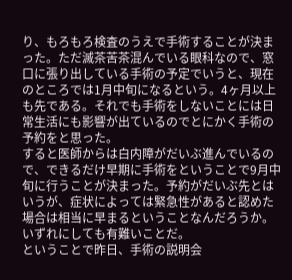り、もろもろ検査のうえで手術することが決まった。ただ滅茶苦茶混んでいる眼科なので、窓口に張り出している手術の予定でいうと、現在のところでは1月中旬になるという。4ヶ月以上も先である。それでも手術をしないことには日常生活にも影響が出ているのでとにかく手術の予約をと思った。
すると医師からは白内障がだいぶ進んでいるので、できるだけ早期に手術をということで9月中旬に行うことが決まった。予約がだいぶ先とはいうが、症状によっては緊急性があると認めた場合は相当に早まるということなんだろうか。いずれにしても有難いことだ。
ということで昨日、手術の説明会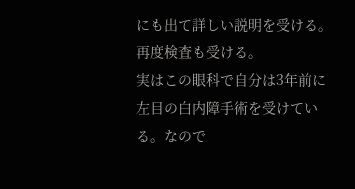にも出て詳しい説明を受ける。再度検査も受ける。
実はこの眼科で自分は3年前に左目の白内障手術を受けている。なので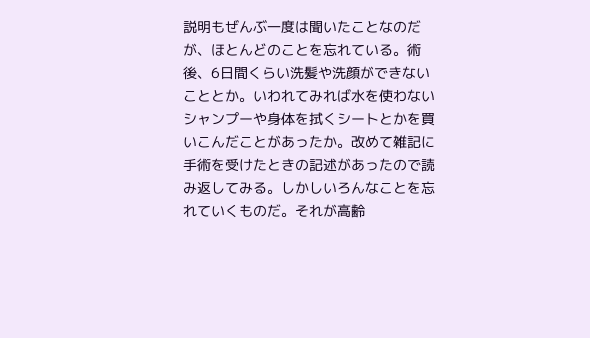説明もぜんぶ一度は聞いたことなのだが、ほとんどのことを忘れている。術後、6日間くらい洗髪や洗顔ができないこととか。いわれてみれば水を使わないシャンプーや身体を拭くシートとかを買いこんだことがあったか。改めて雑記に手術を受けたときの記述があったので読み返してみる。しかしいろんなことを忘れていくものだ。それが高齢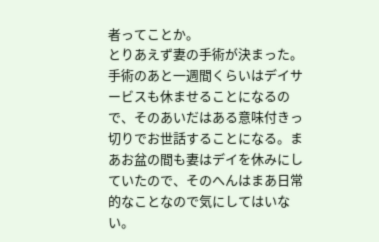者ってことか。
とりあえず妻の手術が決まった。手術のあと一週間くらいはデイサービスも休ませることになるので、そのあいだはある意味付きっ切りでお世話することになる。まあお盆の間も妻はデイを休みにしていたので、そのへんはまあ日常的なことなので気にしてはいない。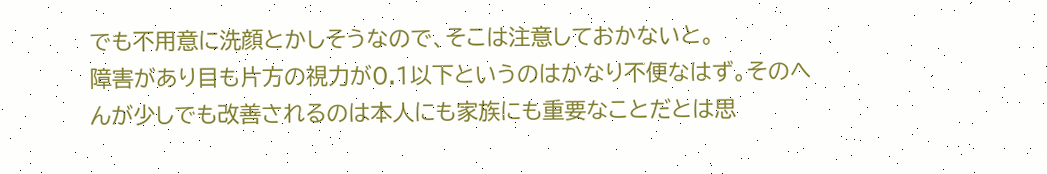でも不用意に洗顔とかしそうなので、そこは注意しておかないと。
障害があり目も片方の視力が0.1以下というのはかなり不便なはず。そのへんが少しでも改善されるのは本人にも家族にも重要なことだとは思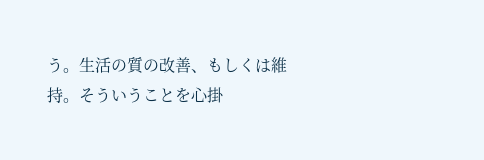う。生活の質の改善、もしくは維持。そういうことを心掛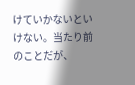けていかないといけない。当たり前のことだが、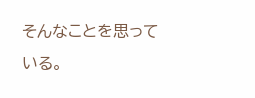そんなことを思っている。